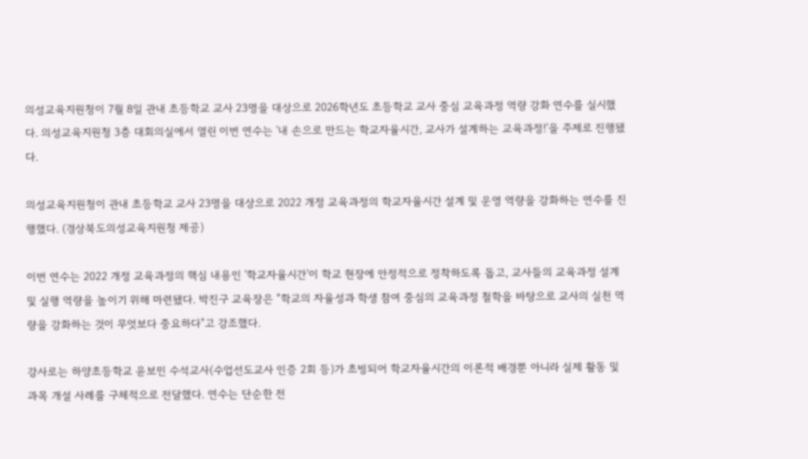의성교육지원청이 7월 8일 관내 초등학교 교사 23명을 대상으로 2026학년도 초등학교 교사 중심 교육과정 역량 강화 연수를 실시했다. 의성교육지원청 3층 대회의실에서 열린 이번 연수는 '내 손으로 만드는 학교자율시간, 교사가 설계하는 교육과정!'을 주제로 진행됐다.

의성교육지원청이 관내 초등학교 교사 23명을 대상으로 2022 개정 교육과정의 학교자율시간 설계 및 운영 역량을 강화하는 연수를 진행했다. (경상북도의성교육지원청 제공)

이번 연수는 2022 개정 교육과정의 핵심 내용인 '학교자율시간'이 학교 현장에 안정적으로 정착하도록 돕고, 교사들의 교육과정 설계 및 실행 역량을 높이기 위해 마련됐다. 박진구 교육장은 "학교의 자율성과 학생 참여 중심의 교육과정 철학을 바탕으로 교사의 실천 역량을 강화하는 것이 무엇보다 중요하다"고 강조했다.

강사로는 하양초등학교 윤보민 수석교사(수업선도교사 인증 2회 등)가 초빙되어 학교자율시간의 이론적 배경뿐 아니라 실제 활동 및 과목 개설 사례를 구체적으로 전달했다. 연수는 단순한 전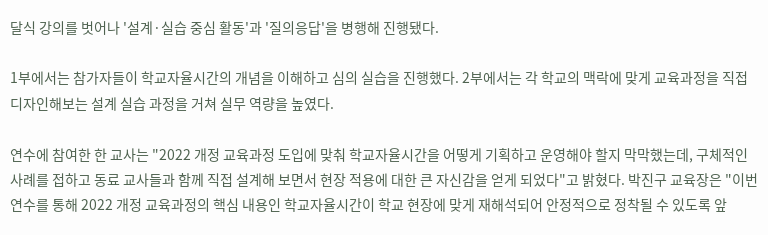달식 강의를 벗어나 '설계·실습 중심 활동'과 '질의응답'을 병행해 진행됐다.

1부에서는 참가자들이 학교자율시간의 개념을 이해하고 심의 실습을 진행했다. 2부에서는 각 학교의 맥락에 맞게 교육과정을 직접 디자인해보는 설계 실습 과정을 거쳐 실무 역량을 높였다.

연수에 참여한 한 교사는 "2022 개정 교육과정 도입에 맞춰 학교자율시간을 어떻게 기획하고 운영해야 할지 막막했는데, 구체적인 사례를 접하고 동료 교사들과 함께 직접 설계해 보면서 현장 적용에 대한 큰 자신감을 얻게 되었다"고 밝혔다. 박진구 교육장은 "이번 연수를 통해 2022 개정 교육과정의 핵심 내용인 학교자율시간이 학교 현장에 맞게 재해석되어 안정적으로 정착될 수 있도록 앞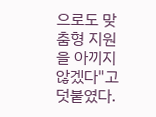으로도 맞춤형 지원을 아끼지 않겠다"고 덧붙였다.